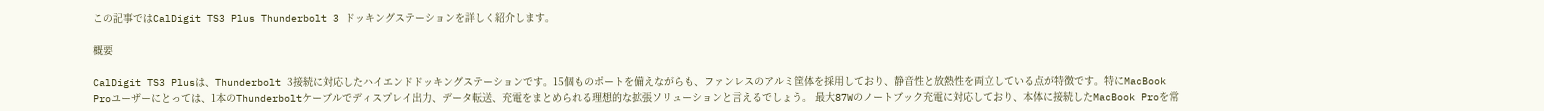この記事ではCalDigit TS3 Plus Thunderbolt 3 ドッキングステーションを詳しく紹介します。

概要

CalDigit TS3 Plusは、Thunderbolt 3接続に対応したハイエンドドッキングステーションです。15個ものポートを備えながらも、ファンレスのアルミ筐体を採用しており、静音性と放熱性を両立している点が特徴です。特にMacBook Proユーザーにとっては、1本のThunderboltケーブルでディスプレイ出力、データ転送、充電をまとめられる理想的な拡張ソリューションと言えるでしょう。 最大87Wのノートブック充電に対応しており、本体に接続したMacBook Proを常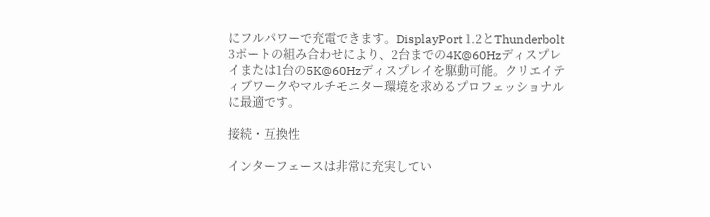にフルパワーで充電できます。DisplayPort 1.2とThunderbolt 3ポートの組み合わせにより、2台までの4K@60Hzディスプレイまたは1台の5K@60Hzディスプレイを駆動可能。クリエイティブワークやマルチモニター環境を求めるプロフェッショナルに最適です。

接続・互換性

インターフェースは非常に充実してい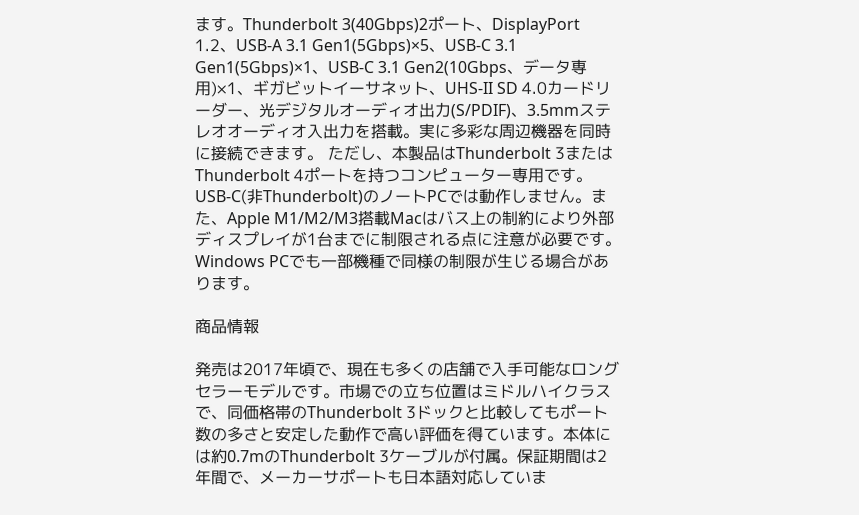ます。Thunderbolt 3(40Gbps)2ポート、DisplayPort 1.2、USB-A 3.1 Gen1(5Gbps)×5、USB-C 3.1 Gen1(5Gbps)×1、USB-C 3.1 Gen2(10Gbps、データ専用)×1、ギガビットイーサネット、UHS-II SD 4.0カードリーダー、光デジタルオーディオ出力(S/PDIF)、3.5mmステレオオーディオ入出力を搭載。実に多彩な周辺機器を同時に接続できます。 ただし、本製品はThunderbolt 3またはThunderbolt 4ポートを持つコンピューター専用です。USB-C(非Thunderbolt)のノートPCでは動作しません。また、Apple M1/M2/M3搭載Macはバス上の制約により外部ディスプレイが1台までに制限される点に注意が必要です。Windows PCでも一部機種で同様の制限が生じる場合があります。

商品情報

発売は2017年頃で、現在も多くの店舗で入手可能なロングセラーモデルです。市場での立ち位置はミドルハイクラスで、同価格帯のThunderbolt 3ドックと比較してもポート数の多さと安定した動作で高い評価を得ています。本体には約0.7mのThunderbolt 3ケーブルが付属。保証期間は2年間で、メーカーサポートも日本語対応していま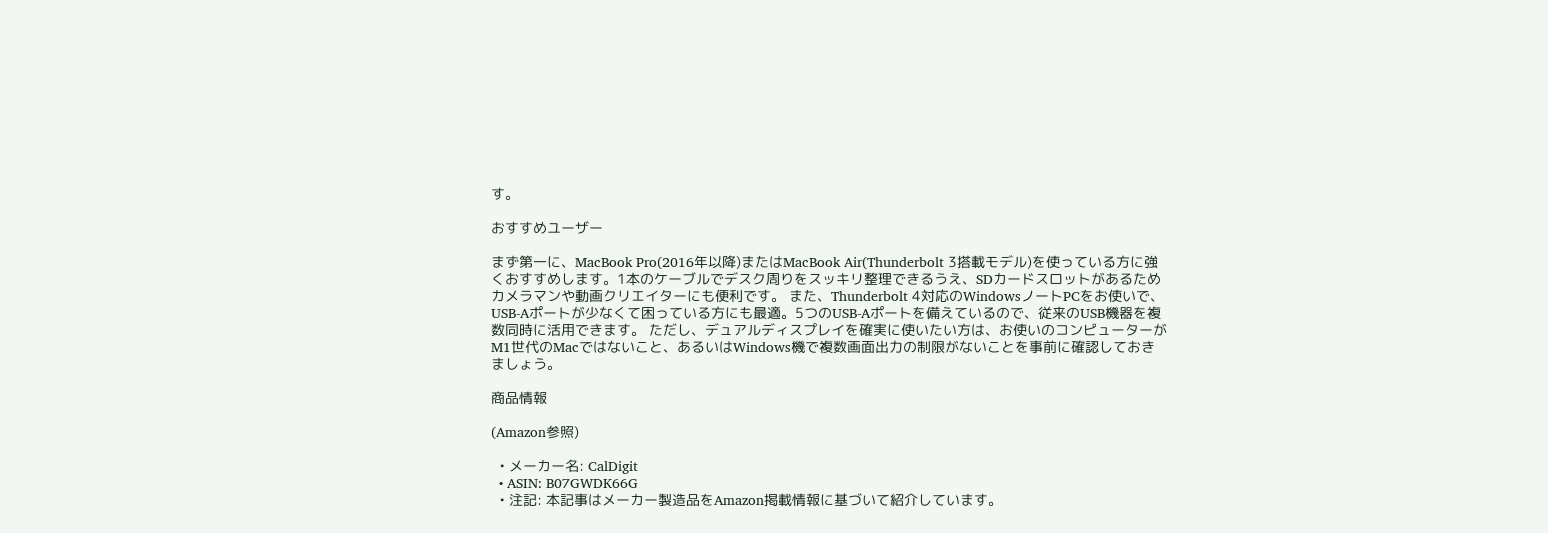す。

おすすめユーザー

まず第一に、MacBook Pro(2016年以降)またはMacBook Air(Thunderbolt 3搭載モデル)を使っている方に強くおすすめします。1本のケーブルでデスク周りをスッキリ整理できるうえ、SDカードスロットがあるためカメラマンや動画クリエイターにも便利です。 また、Thunderbolt 4対応のWindowsノートPCをお使いで、USB-Aポートが少なくて困っている方にも最適。5つのUSB-Aポートを備えているので、従来のUSB機器を複数同時に活用できます。 ただし、デュアルディスプレイを確実に使いたい方は、お使いのコンピューターがM1世代のMacではないこと、あるいはWindows機で複数画面出力の制限がないことを事前に確認しておきましょう。

商品情報

(Amazon参照)

  • メーカー名: CalDigit
  • ASIN: B07GWDK66G
  • 注記: 本記事はメーカー製造品をAmazon掲載情報に基づいて紹介しています。